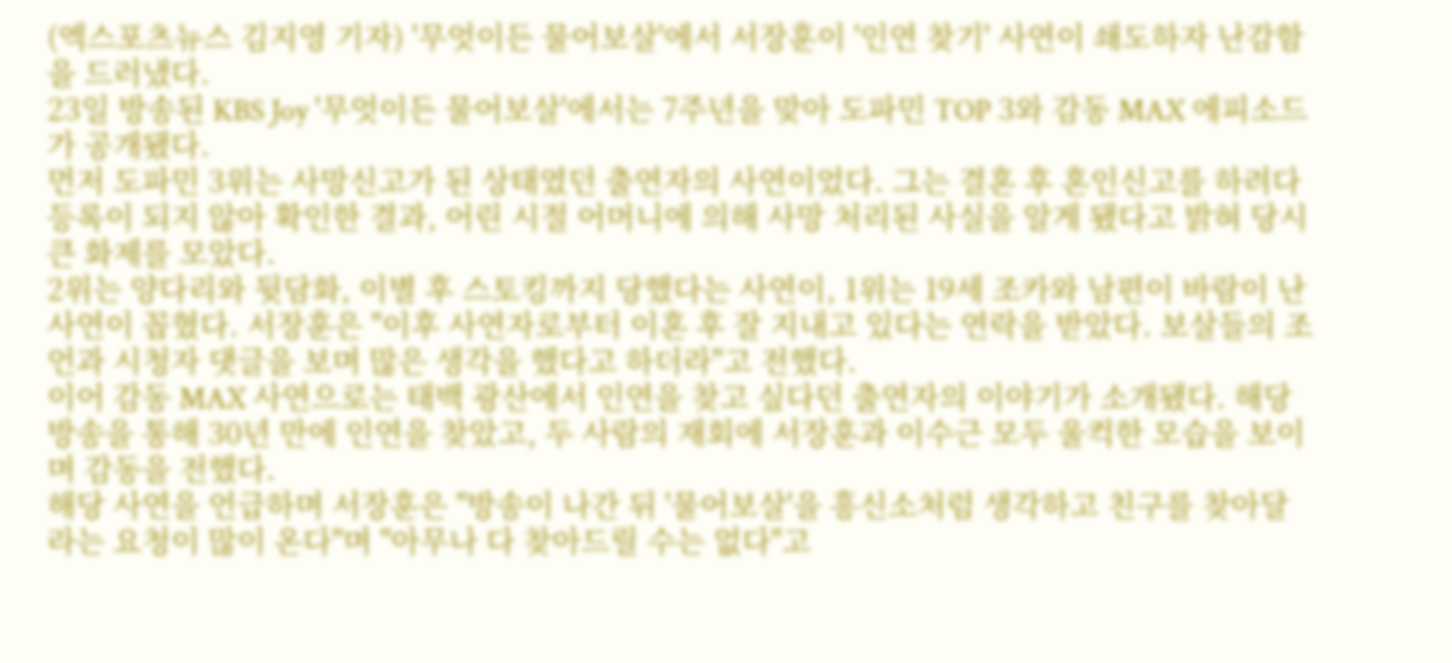(엑스포츠뉴스 김지영 기자) '무엇이든 물어보살'에서 서장훈이 '인연 찾기' 사연이 쇄도하자 난감함을 드러냈다.
23일 방송된 KBS Joy '무엇이든 물어보살'에서는 7주년을 맞아 도파민 TOP 3와 감동 MAX 에피소드가 공개됐다.
먼저 도파민 3위는 사망신고가 된 상태였던 출연자의 사연이었다. 그는 결혼 후 혼인신고를 하려다 등록이 되지 않아 확인한 결과, 어린 시절 어머니에 의해 사망 처리된 사실을 알게 됐다고 밝혀 당시 큰 화제를 모았다.
2위는 양다리와 뒷담화, 이별 후 스토킹까지 당했다는 사연이, 1위는 19세 조카와 남편이 바람이 난 사연이 꼽혔다. 서장훈은 "이후 사연자로부터 이혼 후 잘 지내고 있다는 연락을 받았다. 보살들의 조언과 시청자 댓글을 보며 많은 생각을 했다고 하더라"고 전했다.
이어 감동 MAX 사연으로는 태백 광산에서 인연을 찾고 싶다던 출연자의 이야기가 소개됐다. 해당 방송을 통해 30년 만에 인연을 찾았고, 두 사람의 재회에 서장훈과 이수근 모두 울컥한 모습을 보이며 감동을 전했다.
해당 사연을 언급하며 서장훈은 "방송이 나간 뒤 '물어보살'을 흥신소처럼 생각하고 친구를 찾아달라는 요청이 많이 온다"며 "아무나 다 찾아드릴 수는 없다"고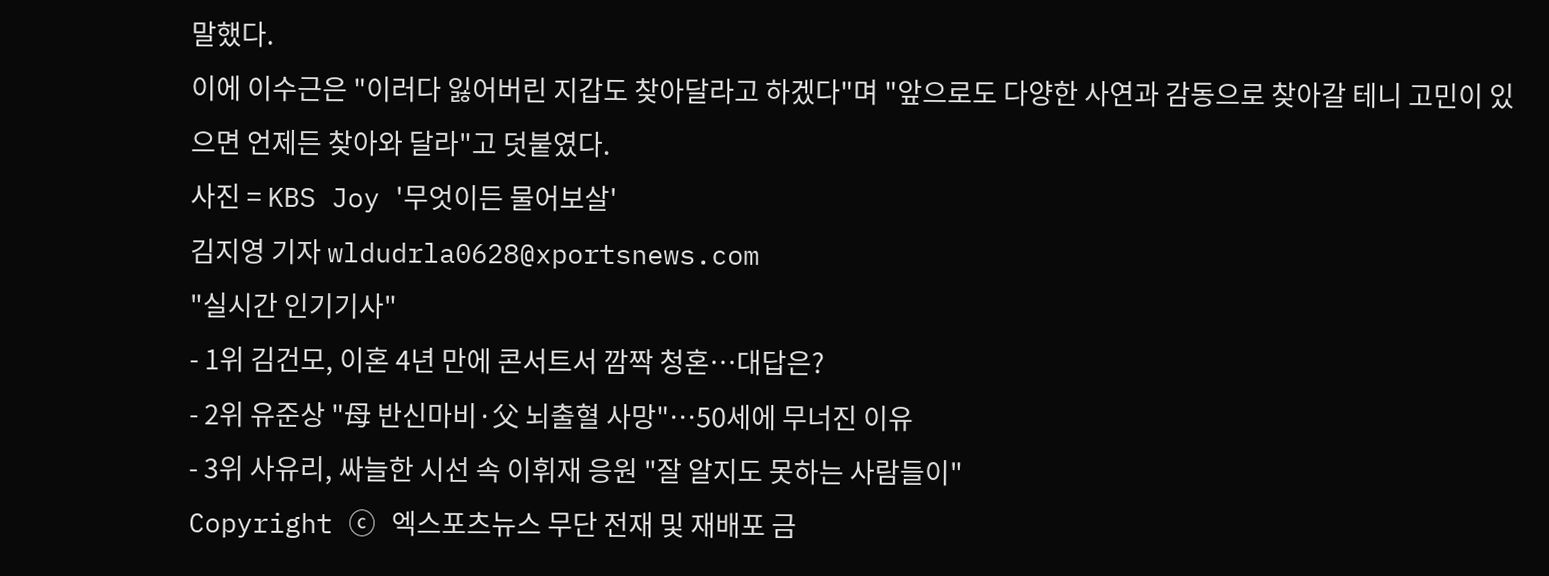말했다.
이에 이수근은 "이러다 잃어버린 지갑도 찾아달라고 하겠다"며 "앞으로도 다양한 사연과 감동으로 찾아갈 테니 고민이 있으면 언제든 찾아와 달라"고 덧붙였다.
사진 = KBS Joy '무엇이든 물어보살'
김지영 기자 wldudrla0628@xportsnews.com
"실시간 인기기사"
- 1위 김건모, 이혼 4년 만에 콘서트서 깜짝 청혼…대답은?
- 2위 유준상 "母 반신마비·父 뇌출혈 사망"…50세에 무너진 이유
- 3위 사유리, 싸늘한 시선 속 이휘재 응원 "잘 알지도 못하는 사람들이"
Copyright ⓒ 엑스포츠뉴스 무단 전재 및 재배포 금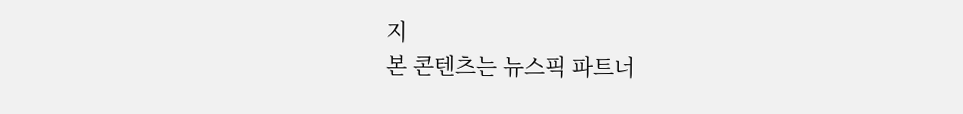지
본 콘텐츠는 뉴스픽 파트너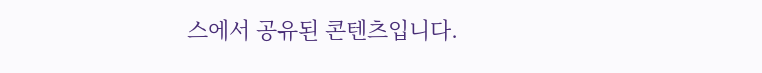스에서 공유된 콘텐츠입니다.